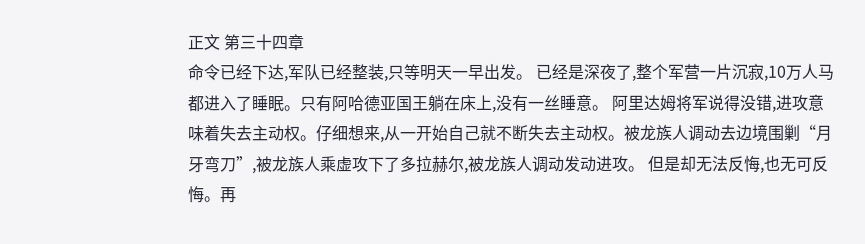正文 第三十四章
命令已经下达,军队已经整装,只等明天一早出发。 已经是深夜了,整个军营一片沉寂,10万人马都进入了睡眠。只有阿哈德亚国王躺在床上,没有一丝睡意。 阿里达姆将军说得没错,进攻意味着失去主动权。仔细想来,从一开始自己就不断失去主动权。被龙族人调动去边境围剿“月牙弯刀”,被龙族人乘虚攻下了多拉赫尔,被龙族人调动发动进攻。 但是却无法反悔,也无可反悔。再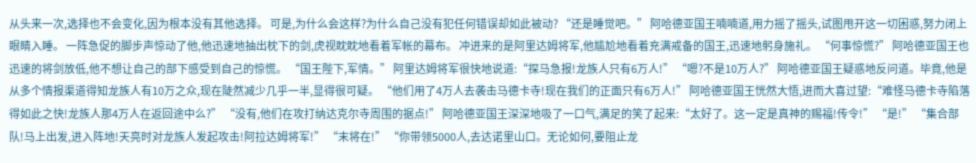从头来一次,选择也不会变化,因为根本没有其他选择。 可是,为什么会这样?为什么自己没有犯任何错误却如此被动? “还是睡觉吧。” 阿哈德亚国王喃喃道,用力摇了摇头,试图甩开这一切困惑,努力闭上眼睛入睡。 一阵急促的脚步声惊动了他,他迅速地抽出枕下的剑,虎视眈眈地看着军帐的幕布。 冲进来的是阿里达姆将军,他尴尬地看着充满戒备的国王,迅速地躬身施礼。 “何事惊慌?” 阿哈德亚国王也迅速的将剑放低,他不想让自己的部下感受到自己的惊慌。 “国王陛下,军情。” 阿里达姆将军很快地说道:“探马急报!龙族人只有6万人!” “嗯?不是10万人?” 阿哈德亚国王疑惑地反问道。毕竟,他是从多个情报渠道得知龙族人有10万之众,现在陡然减少几乎一半,显得很可疑。 “他们用了4万人去袭击马德卡寺!现在我们的正面只有6万人!” 阿哈德亚国王恍然大悟,进而大喜过望:“难怪马德卡寺陷落得如此之快!龙族人那4万人在返回途中么?” “没有,他们在攻打纳达克尔寺周围的据点!” 阿哈德亚国王深深地吸了一口气,满足的笑了起来:“太好了。这一定是真神的赐福!传令!” “是!” “集合部队!马上出发,进入阵地!天亮时对龙族人发起攻击!阿拉达姆将军!” “末将在!” “你带领5000人,去达诺里山口。无论如何,要阻止龙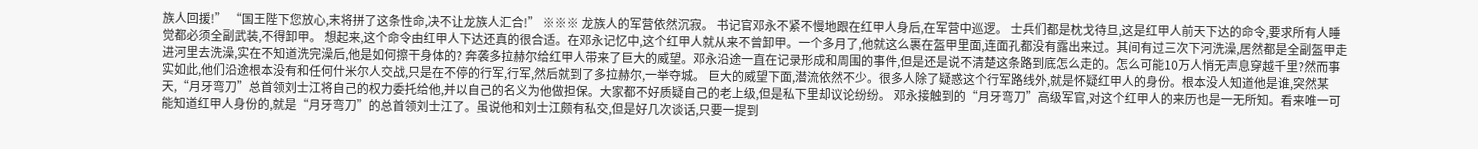族人回援!” “国王陛下您放心,末将拼了这条性命,决不让龙族人汇合!” ※※※ 龙族人的军营依然沉寂。 书记官邓永不紧不慢地跟在红甲人身后,在军营中巡逻。 士兵们都是枕戈待旦,这是红甲人前天下达的命令,要求所有人睡觉都必须全副武装,不得卸甲。 想起来,这个命令由红甲人下达还真的很合适。在邓永记忆中,这个红甲人就从来不曾卸甲。一个多月了,他就这么裹在盔甲里面,连面孔都没有露出来过。其间有过三次下河洗澡,居然都是全副盔甲走进河里去洗澡,实在不知道洗完澡后,他是如何擦干身体的? 奔袭多拉赫尔给红甲人带来了巨大的威望。邓永沿途一直在记录形成和周围的事件,但是还是说不清楚这条路到底怎么走的。怎么可能10万人悄无声息穿越千里?然而事实如此,他们沿途根本没有和任何什米尔人交战,只是在不停的行军,行军,然后就到了多拉赫尔,一举夺城。 巨大的威望下面,潜流依然不少。很多人除了疑惑这个行军路线外,就是怀疑红甲人的身份。根本没人知道他是谁,突然某天,“月牙弯刀”总首领刘士江将自己的权力委托给他,并以自己的名义为他做担保。大家都不好质疑自己的老上级,但是私下里却议论纷纷。 邓永接触到的“月牙弯刀”高级军官,对这个红甲人的来历也是一无所知。看来唯一可能知道红甲人身份的,就是“月牙弯刀”的总首领刘士江了。虽说他和刘士江颇有私交,但是好几次谈话,只要一提到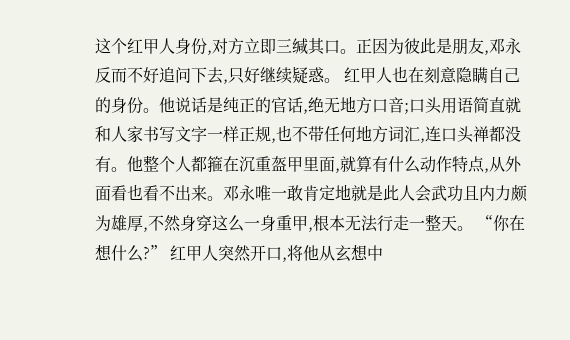这个红甲人身份,对方立即三缄其口。正因为彼此是朋友,邓永反而不好追问下去,只好继续疑惑。 红甲人也在刻意隐瞒自己的身份。他说话是纯正的官话,绝无地方口音;口头用语简直就和人家书写文字一样正规,也不带任何地方词汇,连口头禅都没有。他整个人都箍在沉重盔甲里面,就算有什么动作特点,从外面看也看不出来。邓永唯一敢肯定地就是此人会武功且内力颇为雄厚,不然身穿这么一身重甲,根本无法行走一整天。 “你在想什么?” 红甲人突然开口,将他从玄想中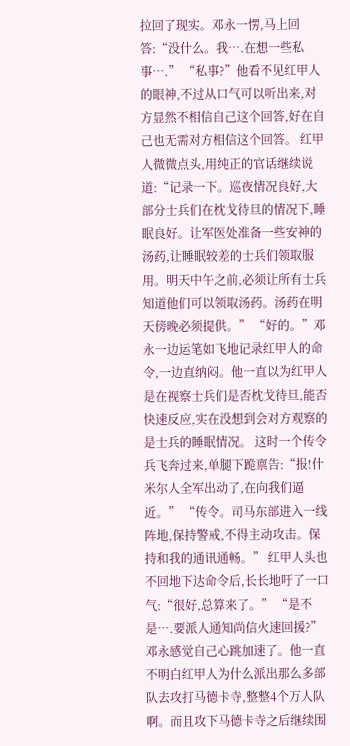拉回了现实。邓永一愣,马上回答:“没什么。我….在想一些私事….” “私事?”他看不见红甲人的眼神,不过从口气可以听出来,对方显然不相信自己这个回答,好在自己也无需对方相信这个回答。 红甲人微微点头,用纯正的官话继续说道:“记录一下。巡夜情况良好,大部分士兵们在枕戈待旦的情况下,睡眠良好。让军医处准备一些安神的汤药,让睡眠较差的士兵们领取服用。明天中午之前,必须让所有士兵知道他们可以领取汤药。汤药在明天傍晚必须提供。” “好的。”邓永一边运笔如飞地记录红甲人的命令,一边直纳闷。他一直以为红甲人是在视察士兵们是否枕戈待旦,能否快速反应,实在没想到会对方观察的是士兵的睡眠情况。 这时一个传令兵飞奔过来,单腿下跪禀告:“报!什米尔人全军出动了,在向我们逼近。” “传令。司马东部进入一线阵地,保持警戒,不得主动攻击。保持和我的通讯通畅。” 红甲人头也不回地下达命令后,长长地吁了一口气:“很好,总算来了。” “是不是….要派人通知尚信火速回援?”邓永感觉自己心跳加速了。他一直不明白红甲人为什么派出那么多部队去攻打马德卡寺,整整4个万人队啊。而且攻下马德卡寺之后继续围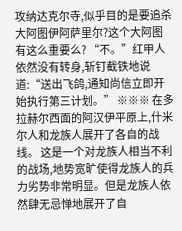攻纳达克尔寺,似乎目的是要追杀大阿图伊阿萨里尔?这个大阿图有这么重要么? “不。”红甲人依然没有转身,斩钉截铁地说道:“送出飞鸽,通知尚信立即开始执行第三计划。” ※※※ 在多拉赫尔西面的阿汉伊平原上,什米尔人和龙族人展开了各自的战线。 这是一个对龙族人相当不利的战场,地势宽旷使得龙族人的兵力劣势非常明显。但是龙族人依然肆无忌惮地展开了自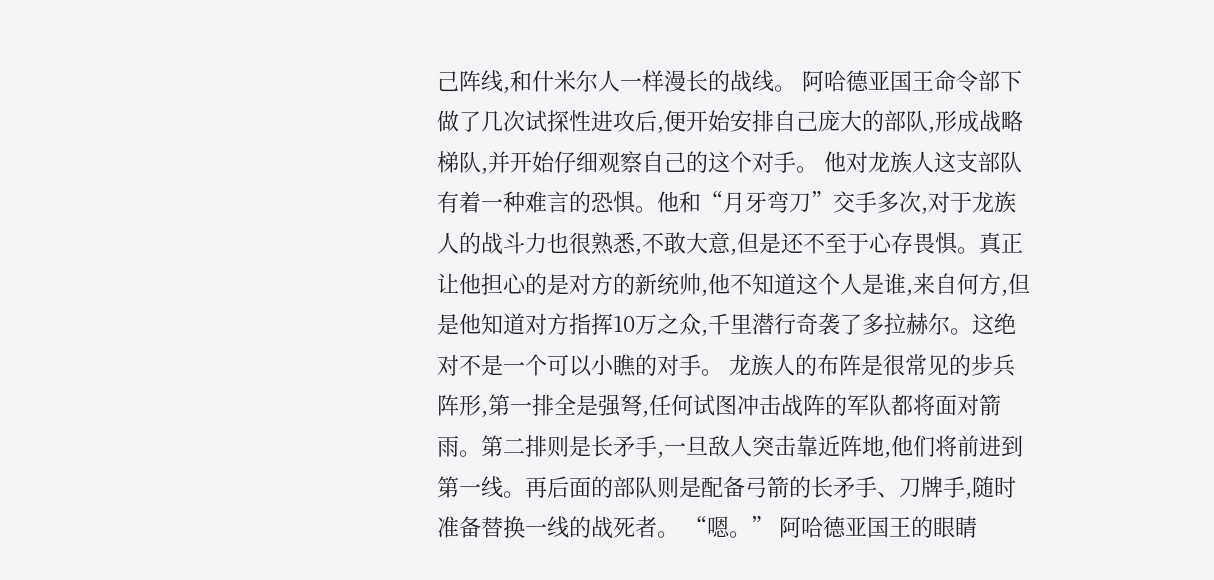己阵线,和什米尔人一样漫长的战线。 阿哈德亚国王命令部下做了几次试探性进攻后,便开始安排自己庞大的部队,形成战略梯队,并开始仔细观察自己的这个对手。 他对龙族人这支部队有着一种难言的恐惧。他和“月牙弯刀”交手多次,对于龙族人的战斗力也很熟悉,不敢大意,但是还不至于心存畏惧。真正让他担心的是对方的新统帅,他不知道这个人是谁,来自何方,但是他知道对方指挥10万之众,千里潜行奇袭了多拉赫尔。这绝对不是一个可以小瞧的对手。 龙族人的布阵是很常见的步兵阵形,第一排全是强弩,任何试图冲击战阵的军队都将面对箭雨。第二排则是长矛手,一旦敌人突击靠近阵地,他们将前进到第一线。再后面的部队则是配备弓箭的长矛手、刀牌手,随时准备替换一线的战死者。 “嗯。” 阿哈德亚国王的眼睛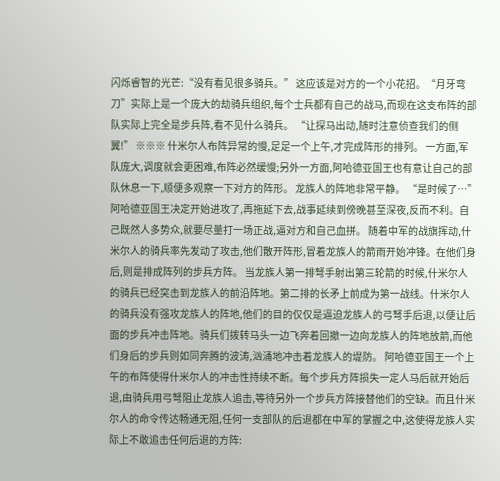闪烁睿智的光芒:“没有看见很多骑兵。” 这应该是对方的一个小花招。“月牙弯刀”实际上是一个庞大的劫骑兵组织,每个士兵都有自己的战马,而现在这支布阵的部队实际上完全是步兵阵,看不见什么骑兵。 “让探马出动,随时注意侦查我们的侧翼!” ※※※ 什米尔人布阵异常的慢,足足一个上午,才完成阵形的排列。 一方面,军队庞大,调度就会更困难,布阵必然缓慢;另外一方面,阿哈德亚国王也有意让自己的部队休息一下,顺便多观察一下对方的阵形。 龙族人的阵地非常平静。 “是时候了…”阿哈德亚国王决定开始进攻了,再拖延下去,战事延续到傍晚甚至深夜,反而不利。自己既然人多势众,就要尽量打一场正战,逼对方和自己血拼。 随着中军的战旗挥动,什米尔人的骑兵率先发动了攻击,他们散开阵形,冒着龙族人的箭雨开始冲锋。在他们身后,则是排成阵列的步兵方阵。 当龙族人第一排弩手射出第三轮箭的时候,什米尔人的骑兵已经突击到龙族人的前沿阵地。第二排的长矛上前成为第一战线。什米尔人的骑兵没有强攻龙族人的阵地,他们的目的仅仅是逼迫龙族人的弓弩手后退,以便让后面的步兵冲击阵地。骑兵们拨转马头一边飞奔着回撤一边向龙族人的阵地放箭,而他们身后的步兵则如同奔腾的波涛,汹涌地冲击着龙族人的堤防。 阿哈德亚国王一个上午的布阵使得什米尔人的冲击性持续不断。每个步兵方阵损失一定人马后就开始后退,由骑兵用弓弩阻止龙族人追击,等待另外一个步兵方阵接替他们的空缺。而且什米尔人的命令传达畅通无阻,任何一支部队的后退都在中军的掌握之中,这使得龙族人实际上不敢追击任何后退的方阵: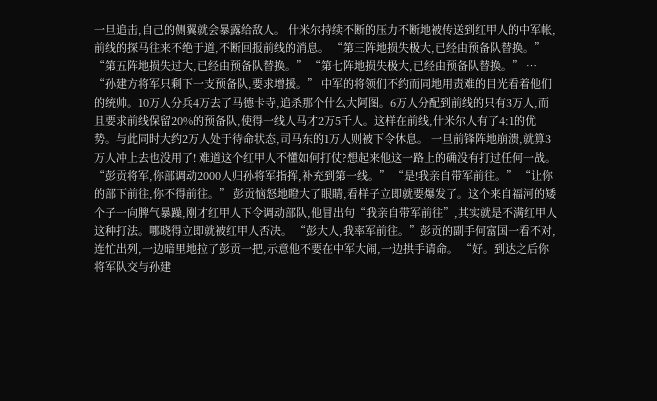一旦追击,自己的侧翼就会暴露给敌人。 什米尔持续不断的压力不断地被传送到红甲人的中军帐,前线的探马往来不绝于道,不断回报前线的消息。 “第三阵地损失极大,已经由预备队替换。” “第五阵地损失过大,已经由预备队替换。” “第七阵地损失极大,已经由预备队替换。” … “孙建方将军只剩下一支预备队,要求增援。” 中军的将领们不约而同地用责难的目光看着他们的统帅。10万人分兵4万去了马德卡寺,追杀那个什么大阿图。6万人分配到前线的只有3万人,而且要求前线保留20%的预备队,使得一线人马才2万5千人。这样在前线,什米尔人有了4:1的优势。与此同时大约2万人处于待命状态,司马东的1万人则被下令休息。 一旦前锋阵地崩溃,就算3万人冲上去也没用了! 难道这个红甲人不懂如何打仗?想起来他这一路上的确没有打过任何一战。 “彭贡将军,你部调动2000人归孙将军指挥,补充到第一线。” “是!我亲自带军前往。” “让你的部下前往,你不得前往。” 彭贡恼怒地瞪大了眼睛,看样子立即就要爆发了。这个来自福河的矮个子一向脾气暴躁,刚才红甲人下令调动部队,他冒出句“我亲自带军前往”,其实就是不满红甲人这种打法。哪晓得立即就被红甲人否决。 “彭大人,我率军前往。”彭贡的副手何富国一看不对,连忙出列,一边暗里地拉了彭贡一把,示意他不要在中军大闹,一边拱手请命。 “好。到达之后你将军队交与孙建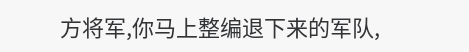方将军,你马上整编退下来的军队,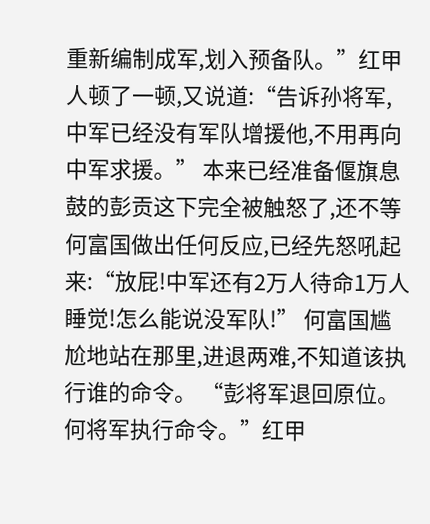重新编制成军,划入预备队。”红甲人顿了一顿,又说道:“告诉孙将军,中军已经没有军队增援他,不用再向中军求援。” 本来已经准备偃旗息鼓的彭贡这下完全被触怒了,还不等何富国做出任何反应,已经先怒吼起来:“放屁!中军还有2万人待命1万人睡觉!怎么能说没军队!” 何富国尴尬地站在那里,进退两难,不知道该执行谁的命令。 “彭将军退回原位。何将军执行命令。”红甲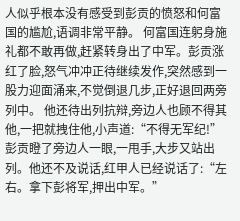人似乎根本没有感受到彭贡的愤怒和何富国的尴尬,语调非常平静。 何富国连躬身施礼都不敢再做,赶紧转身出了中军。彭贡涨红了脸,怒气冲冲正待继续发作,突然感到一股力迎面涌来,不觉倒退几步,正好退回两旁列中。 他还待出列抗辩,旁边人也顾不得其他,一把就拽住他,小声道:“不得无军纪!” 彭贡瞪了旁边人一眼,一甩手,大步又站出列。他还不及说话,红甲人已经说话了:“左右。拿下彭将军,押出中军。”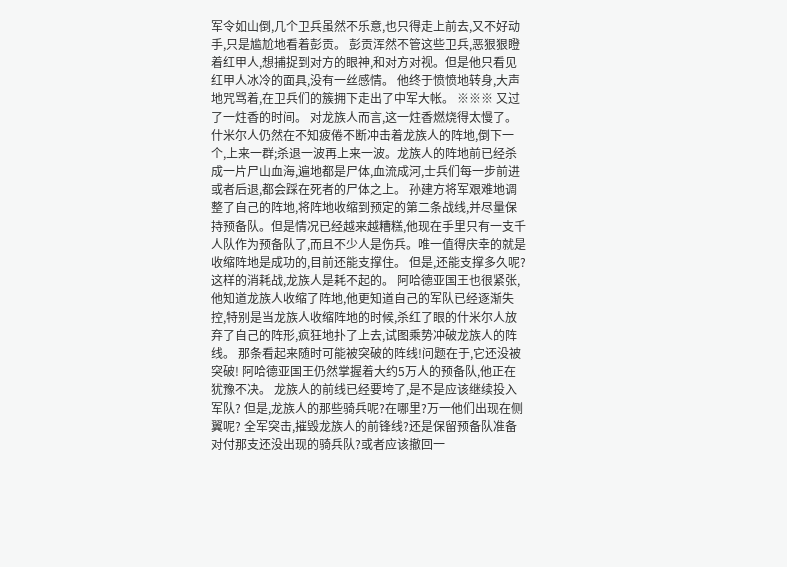军令如山倒,几个卫兵虽然不乐意,也只得走上前去,又不好动手,只是尴尬地看着彭贡。 彭贡浑然不管这些卫兵,恶狠狠瞪着红甲人,想捕捉到对方的眼神,和对方对视。但是他只看见红甲人冰冷的面具,没有一丝感情。 他终于愤愤地转身,大声地咒骂着,在卫兵们的簇拥下走出了中军大帐。 ※※※ 又过了一炷香的时间。 对龙族人而言,这一炷香燃烧得太慢了。 什米尔人仍然在不知疲倦不断冲击着龙族人的阵地,倒下一个,上来一群;杀退一波再上来一波。龙族人的阵地前已经杀成一片尸山血海,遍地都是尸体,血流成河,士兵们每一步前进或者后退,都会踩在死者的尸体之上。 孙建方将军艰难地调整了自己的阵地,将阵地收缩到预定的第二条战线,并尽量保持预备队。但是情况已经越来越糟糕,他现在手里只有一支千人队作为预备队了,而且不少人是伤兵。唯一值得庆幸的就是收缩阵地是成功的,目前还能支撑住。 但是,还能支撑多久呢?这样的消耗战,龙族人是耗不起的。 阿哈德亚国王也很紧张,他知道龙族人收缩了阵地,他更知道自己的军队已经逐渐失控,特别是当龙族人收缩阵地的时候,杀红了眼的什米尔人放弃了自己的阵形,疯狂地扑了上去,试图乘势冲破龙族人的阵线。 那条看起来随时可能被突破的阵线!问题在于,它还没被突破! 阿哈德亚国王仍然掌握着大约5万人的预备队,他正在犹豫不决。 龙族人的前线已经要垮了,是不是应该继续投入军队? 但是,龙族人的那些骑兵呢?在哪里?万一他们出现在侧翼呢? 全军突击,摧毁龙族人的前锋线?还是保留预备队准备对付那支还没出现的骑兵队?或者应该撤回一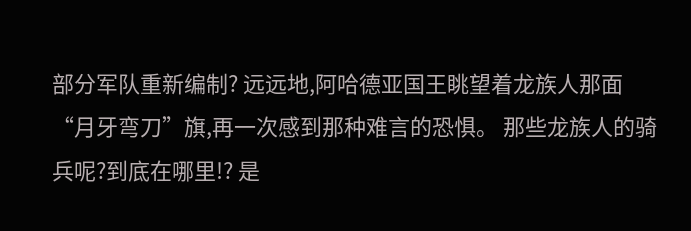部分军队重新编制? 远远地,阿哈德亚国王眺望着龙族人那面“月牙弯刀”旗,再一次感到那种难言的恐惧。 那些龙族人的骑兵呢?到底在哪里!? 是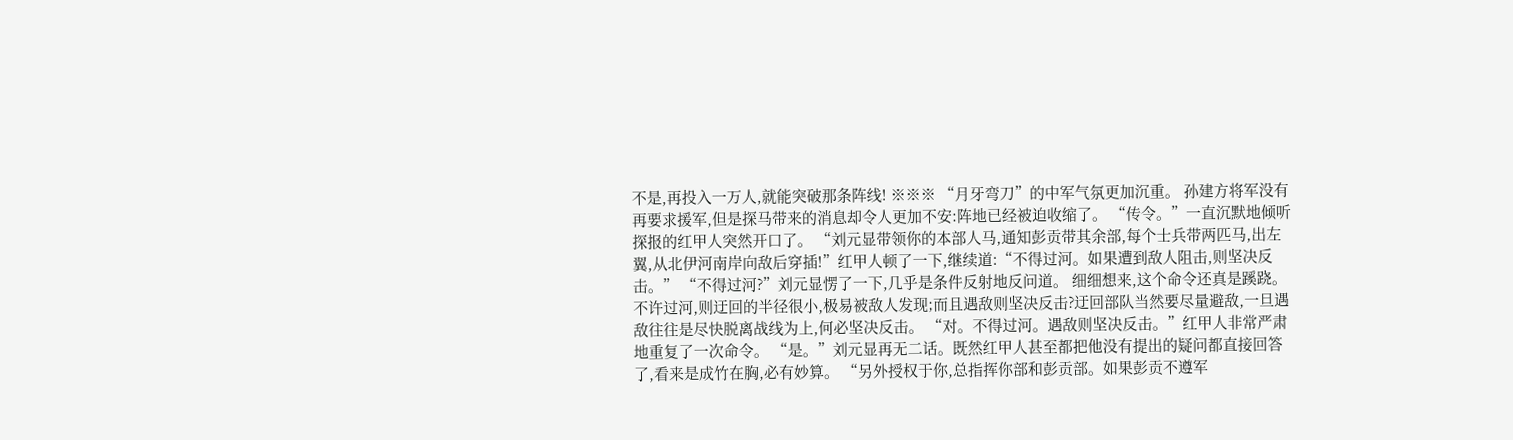不是,再投入一万人,就能突破那条阵线! ※※※ “月牙弯刀”的中军气氛更加沉重。 孙建方将军没有再要求援军,但是探马带来的消息却令人更加不安:阵地已经被迫收缩了。 “传令。”一直沉默地倾听探报的红甲人突然开口了。 “刘元显带领你的本部人马,通知彭贡带其余部,每个士兵带两匹马,出左翼,从北伊河南岸向敌后穿插!”红甲人顿了一下,继续道:“不得过河。如果遭到敌人阻击,则坚决反击。” “不得过河?”刘元显愣了一下,几乎是条件反射地反问道。 细细想来,这个命令还真是蹊跷。不许过河,则迂回的半径很小,极易被敌人发现;而且遇敌则坚决反击?迂回部队当然要尽量避敌,一旦遇敌往往是尽快脱离战线为上,何必坚决反击。 “对。不得过河。遇敌则坚决反击。”红甲人非常严肃地重复了一次命令。 “是。”刘元显再无二话。既然红甲人甚至都把他没有提出的疑问都直接回答了,看来是成竹在胸,必有妙算。 “另外授权于你,总指挥你部和彭贡部。如果彭贡不遵军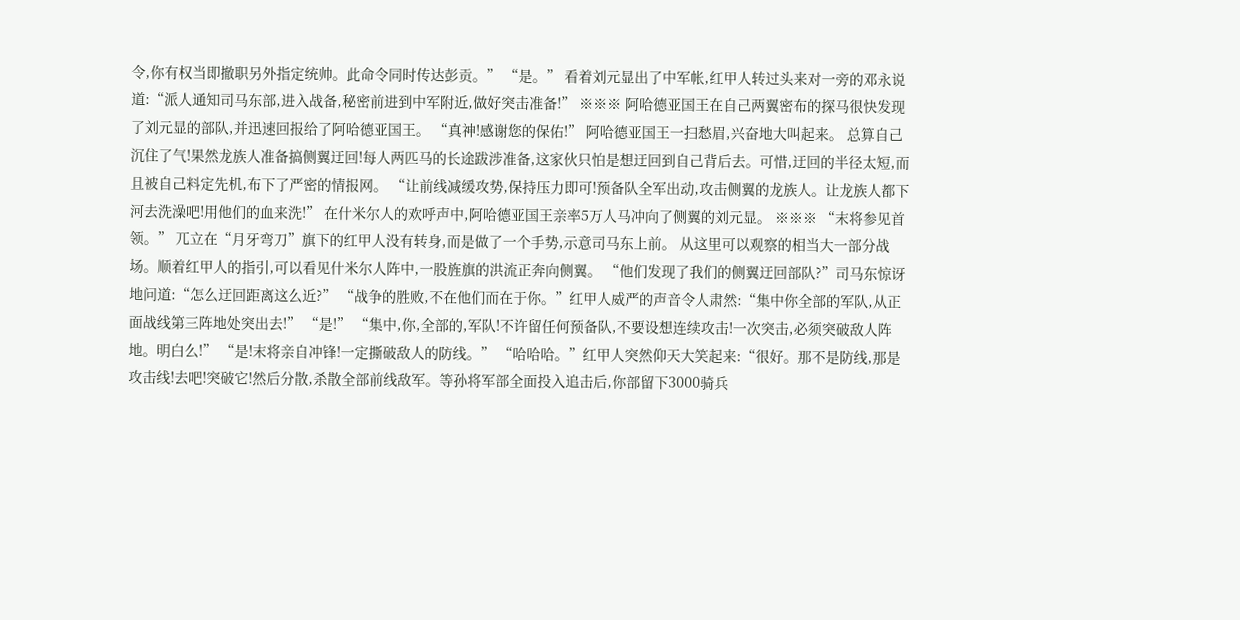令,你有权当即撤职另外指定统帅。此命令同时传达彭贡。” “是。” 看着刘元显出了中军帐,红甲人转过头来对一旁的邓永说道:“派人通知司马东部,进入战备,秘密前进到中军附近,做好突击准备!” ※※※ 阿哈德亚国王在自己两翼密布的探马很快发现了刘元显的部队,并迅速回报给了阿哈德亚国王。 “真神!感谢您的保佑!” 阿哈德亚国王一扫愁眉,兴奋地大叫起来。 总算自己沉住了气!果然龙族人准备搞侧翼迂回!每人两匹马的长途跋涉准备,这家伙只怕是想迂回到自己背后去。可惜,迂回的半径太短,而且被自己料定先机,布下了严密的情报网。 “让前线减缓攻势,保持压力即可!预备队全军出动,攻击侧翼的龙族人。让龙族人都下河去洗澡吧!用他们的血来洗!” 在什米尔人的欢呼声中,阿哈德亚国王亲率5万人马冲向了侧翼的刘元显。 ※※※ “末将参见首领。” 兀立在“月牙弯刀”旗下的红甲人没有转身,而是做了一个手势,示意司马东上前。 从这里可以观察的相当大一部分战场。顺着红甲人的指引,可以看见什米尔人阵中,一股旌旗的洪流正奔向侧翼。 “他们发现了我们的侧翼迂回部队?”司马东惊讶地问道:“怎么迂回距离这么近?” “战争的胜败,不在他们而在于你。”红甲人威严的声音令人肃然:“集中你全部的军队,从正面战线第三阵地处突出去!” “是!” “集中,你,全部的,军队!不许留任何预备队,不要设想连续攻击!一次突击,必须突破敌人阵地。明白么!” “是!末将亲自冲锋!一定撕破敌人的防线。” “哈哈哈。”红甲人突然仰天大笑起来:“很好。那不是防线,那是攻击线!去吧!突破它!然后分散,杀散全部前线敌军。等孙将军部全面投入追击后,你部留下3000骑兵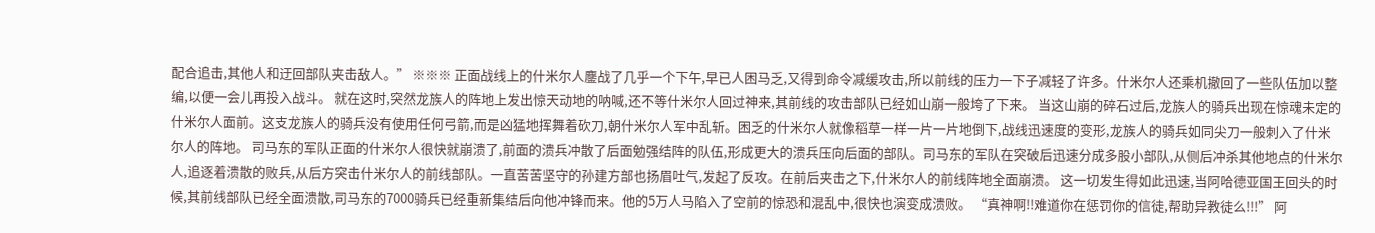配合追击,其他人和迂回部队夹击敌人。” ※※※ 正面战线上的什米尔人鏖战了几乎一个下午,早已人困马乏,又得到命令减缓攻击,所以前线的压力一下子减轻了许多。什米尔人还乘机撤回了一些队伍加以整编,以便一会儿再投入战斗。 就在这时,突然龙族人的阵地上发出惊天动地的呐喊,还不等什米尔人回过神来,其前线的攻击部队已经如山崩一般垮了下来。 当这山崩的碎石过后,龙族人的骑兵出现在惊魂未定的什米尔人面前。这支龙族人的骑兵没有使用任何弓箭,而是凶猛地挥舞着砍刀,朝什米尔人军中乱斩。困乏的什米尔人就像稻草一样一片一片地倒下,战线迅速度的变形,龙族人的骑兵如同尖刀一般刺入了什米尔人的阵地。 司马东的军队正面的什米尔人很快就崩溃了,前面的溃兵冲散了后面勉强结阵的队伍,形成更大的溃兵压向后面的部队。司马东的军队在突破后迅速分成多股小部队,从侧后冲杀其他地点的什米尔人,追逐着溃散的败兵,从后方突击什米尔人的前线部队。一直苦苦坚守的孙建方部也扬眉吐气,发起了反攻。在前后夹击之下,什米尔人的前线阵地全面崩溃。 这一切发生得如此迅速,当阿哈德亚国王回头的时候,其前线部队已经全面溃散,司马东的7000骑兵已经重新集结后向他冲锋而来。他的5万人马陷入了空前的惊恐和混乱中,很快也演变成溃败。 “真神啊!!难道你在惩罚你的信徒,帮助异教徒么!!!” 阿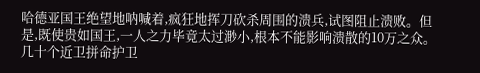哈德亚国王绝望地呐喊着,疯狂地挥刀砍杀周围的溃兵,试图阻止溃败。但是,既使贵如国王,一人之力毕竟太过渺小,根本不能影响溃散的10万之众。 几十个近卫拼命护卫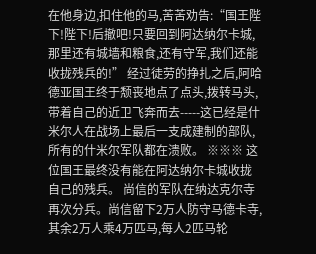在他身边,扣住他的马,苦苦劝告:“国王陛下!陛下!后撤吧!只要回到阿达纳尔卡城,那里还有城墙和粮食,还有守军,我们还能收拢残兵的!” 经过徒劳的挣扎之后,阿哈德亚国王终于颓丧地点了点头,拨转马头,带着自己的近卫飞奔而去-----这已经是什米尔人在战场上最后一支成建制的部队,所有的什米尔军队都在溃败。 ※※※ 这位国王最终没有能在阿达纳尔卡城收拢自己的残兵。 尚信的军队在纳达克尔寺再次分兵。尚信留下2万人防守马德卡寺,其余2万人乘4万匹马,每人2匹马轮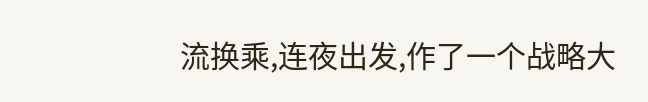流换乘,连夜出发,作了一个战略大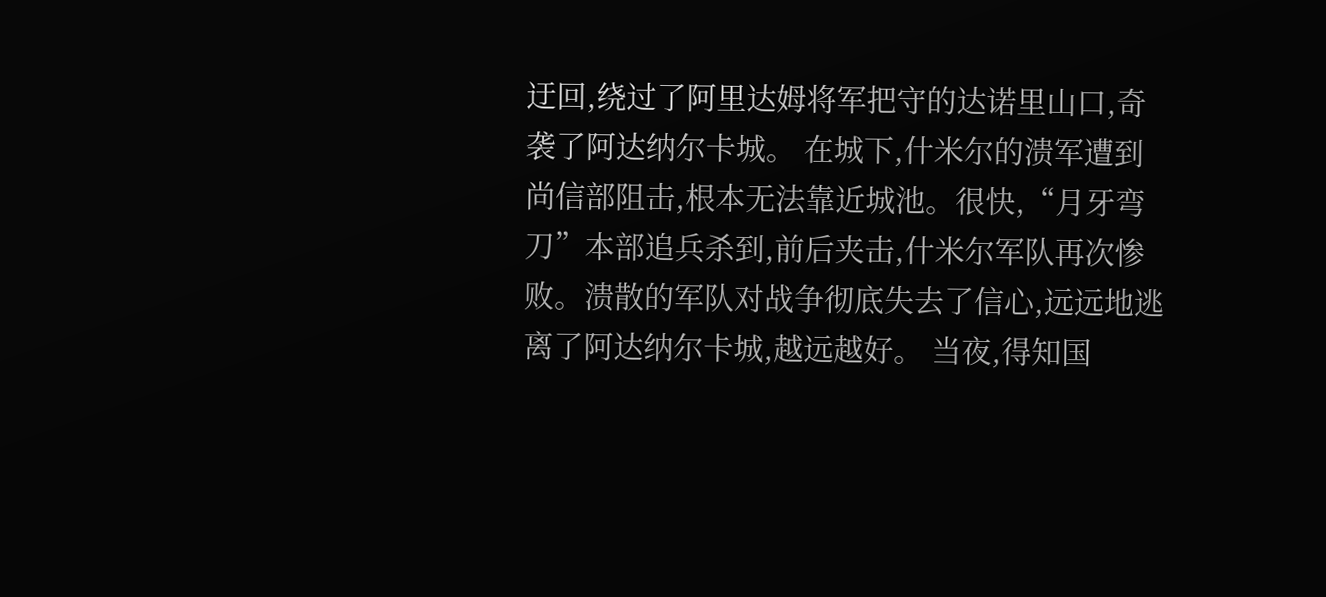迂回,绕过了阿里达姆将军把守的达诺里山口,奇袭了阿达纳尔卡城。 在城下,什米尔的溃军遭到尚信部阻击,根本无法靠近城池。很快,“月牙弯刀”本部追兵杀到,前后夹击,什米尔军队再次惨败。溃散的军队对战争彻底失去了信心,远远地逃离了阿达纳尔卡城,越远越好。 当夜,得知国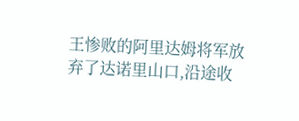王惨败的阿里达姆将军放弃了达诺里山口,沿途收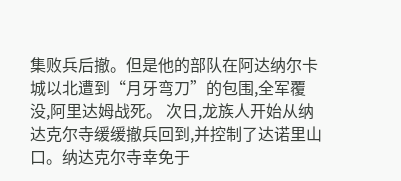集败兵后撤。但是他的部队在阿达纳尔卡城以北遭到“月牙弯刀”的包围,全军覆没,阿里达姆战死。 次日,龙族人开始从纳达克尔寺缓缓撤兵回到,并控制了达诺里山口。纳达克尔寺幸免于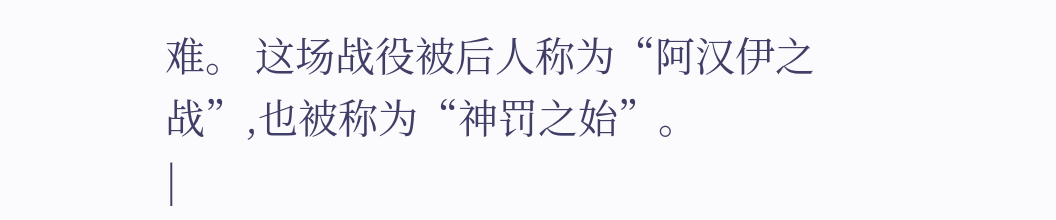难。 这场战役被后人称为“阿汉伊之战”,也被称为“神罚之始”。
|